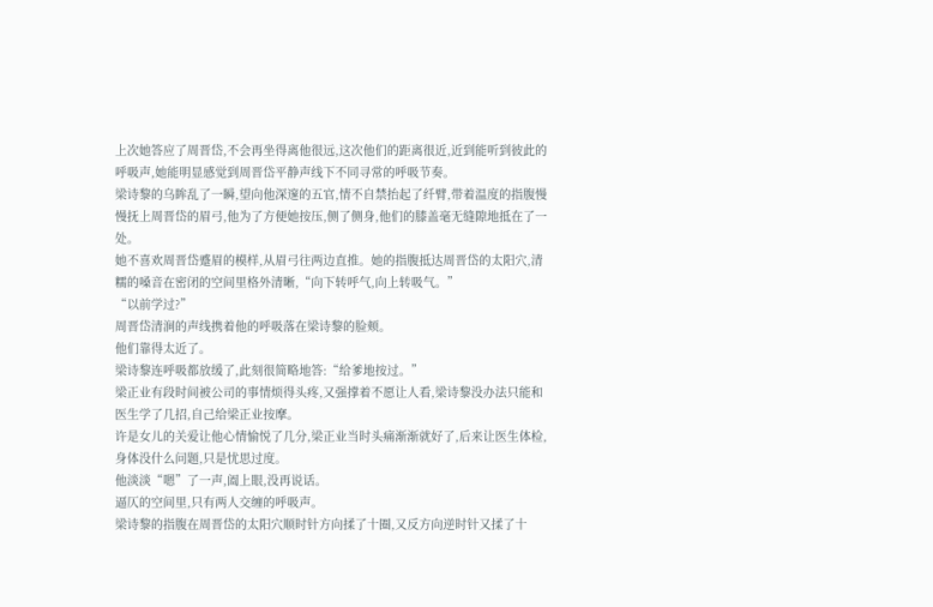上次她答应了周晋岱,不会再坐得离他很远,这次他们的距离很近,近到能听到彼此的呼吸声,她能明显感觉到周晋岱平静声线下不同寻常的呼吸节奏。
梁诗黎的乌眸乱了一瞬,望向他深邃的五官,情不自禁抬起了纤臂,带着温度的指腹慢慢抚上周晋岱的眉弓,他为了方便她按压,侧了侧身,他们的膝盖毫无缝隙地抵在了一处。
她不喜欢周晋岱蹙眉的模样,从眉弓往两边直推。她的指腹抵达周晋岱的太阳穴,清糯的嗓音在密闭的空间里格外清晰,“向下转呼气,向上转吸气。”
“以前学过?”
周晋岱清涧的声线携着他的呼吸落在梁诗黎的脸颊。
他们靠得太近了。
梁诗黎连呼吸都放缓了,此刻很简略地答:“给爹地按过。”
梁正业有段时间被公司的事情烦得头疼,又强撑着不愿让人看,梁诗黎没办法只能和医生学了几招,自己给梁正业按摩。
许是女儿的关爱让他心情愉悦了几分,梁正业当时头痛渐渐就好了,后来让医生体检,身体没什么问题,只是忧思过度。
他淡淡“嗯”了一声,阖上眼,没再说话。
逼仄的空间里,只有两人交缠的呼吸声。
梁诗黎的指腹在周晋岱的太阳穴顺时针方向揉了十圈,又反方向逆时针又揉了十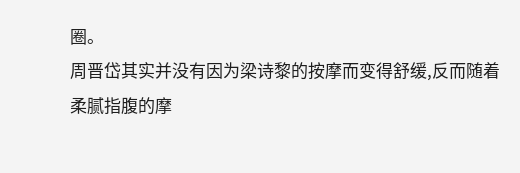圈。
周晋岱其实并没有因为梁诗黎的按摩而变得舒缓,反而随着柔腻指腹的摩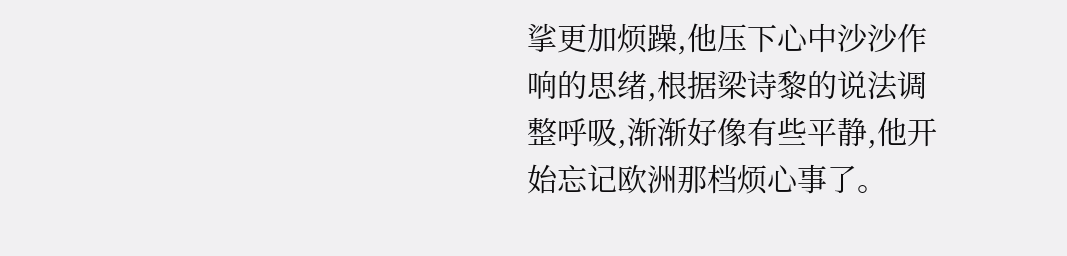挲更加烦躁,他压下心中沙沙作响的思绪,根据梁诗黎的说法调整呼吸,渐渐好像有些平静,他开始忘记欧洲那档烦心事了。